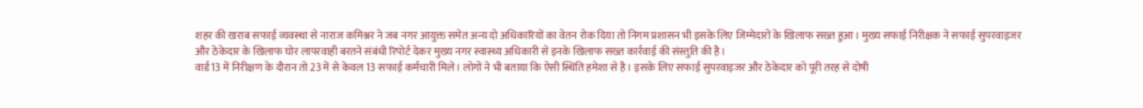शहर की खराब सफाई व्यवस्था से नाराज कमिश्नर ने जब नगर आयुक्त समेत अन्य दो अधिकारियों का वेतन रोक दिया तो निगम प्रशासन भी इसके लिए जिम्मेदारों के खिलाफ सख्त हुआ। मुख्य सफाई निरीक्षक ने सफाई सुपरवाइजर और ठेकेदार के खिलाफ घोर लापरवाही बरतने संबंधी रिपोर्ट देकर मुख्य नगर स्वास्थ्य अधिकारी से इनके खिलाफ सख्त कार्रवाई की संस्तुति की है।
वार्ड 13 में निरीक्षण के दौरान तो 23 में से केवल 13 सफाई कर्मचारी मिले। लोगों ने भी बताया कि ऐसी स्थिति हमेशा से है। इसके लिए सफाई सुपरवाइजर और ठेकेदार को पूरी तरह से दोषी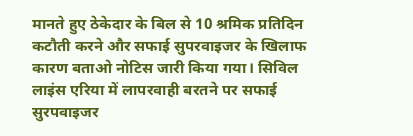मानते हुए ठेकेदार के बिल से 10 श्रमिक प्रतिदिन कटौती करने और सफाई सुपरवाइजर के खिलाफ कारण बताओ नोटिस जारी किया गया। सिविल लाइंस एरिया में लापरवाही बरतने पर सफाई सुरपवाइजर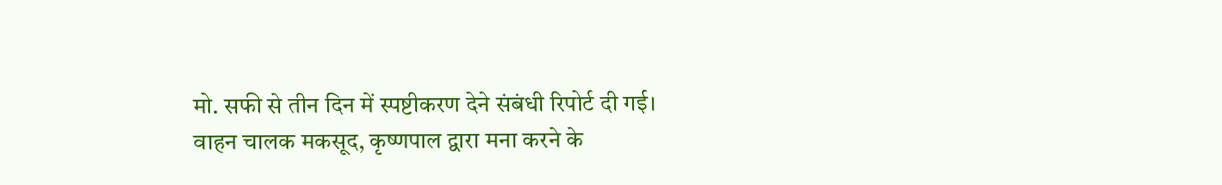मो. सफी से तीन दिन में स्पष्टीकरण देने संबंधी रिपोर्ट दी गई।
वाहन चालक मकसूद, कृष्णपाल द्वारा मना करने के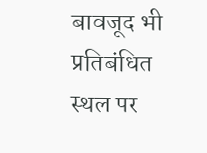बावजूद भी प्रतिबंधित स्थल पर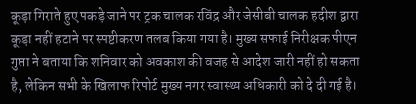कूड़ा गिराते हुए पकड़े जाने पर ट्रक चालक रविंद्र और जेसीबी चालक हदीश द्वारा कूड़ा नहीं हटाने पर स्पष्टीकरण तलब किया गया है। मुख्य सफाई निरीक्षक पीएन गुप्ता ने बताया कि शनिवार को अवकाश की वजह से आदेश जारी नहीं हो सकता है, लेकिन सभी के खिलाफ रिपोर्ट मुख्य नगर स्वास्थ्य अधिकारी को दे दी गई है।